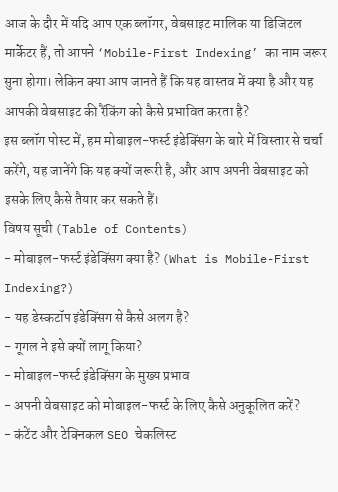आज के दौर में यदि आप एक ब्लॉगर, वेबसाइट मालिक या डिजिटल मार्केटर हैं, तो आपने ‘Mobile-First Indexing’ का नाम जरूर सुना होगा। लेकिन क्या आप जानते हैं कि यह वास्तव में क्या है और यह आपकी वेबसाइट की रैंकिंग को कैसे प्रभावित करता है?
इस ब्लॉग पोस्ट में, हम मोबाइल-फर्स्ट इंडेक्सिंग के बारे में विस्तार से चर्चा करेंगे, यह जानेंगे कि यह क्यों जरूरी है, और आप अपनी वेबसाइट को इसके लिए कैसे तैयार कर सकते हैं।
विषय सूची (Table of Contents)
- मोबाइल-फर्स्ट इंडेक्सिंग क्या है? (What is Mobile-First Indexing?)
- यह डेस्कटॉप इंडेक्सिंग से कैसे अलग है?
- गूगल ने इसे क्यों लागू किया?
- मोबाइल-फर्स्ट इंडेक्सिंग के मुख्य प्रभाव
- अपनी वेबसाइट को मोबाइल-फर्स्ट के लिए कैसे अनुकूलित करें?
- कंटेंट और टेक्निकल SEO चेकलिस्ट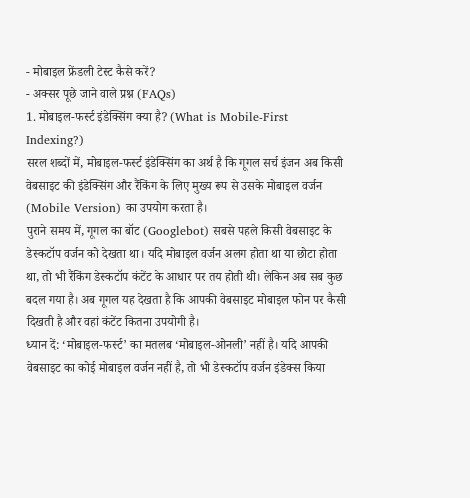- मोबाइल फ्रेंडली टेस्ट कैसे करें?
- अक्सर पूछे जाने वाले प्रश्न (FAQs)
1. मोबाइल-फर्स्ट इंडेक्सिंग क्या है? (What is Mobile-First Indexing?)
सरल शब्दों में, मोबाइल-फर्स्ट इंडेक्सिंग का अर्थ है कि गूगल सर्च इंजन अब किसी वेबसाइट की इंडेक्सिंग और रैंकिंग के लिए मुख्य रूप से उसके मोबाइल वर्जन (Mobile Version) का उपयोग करता है।
पुराने समय में, गूगल का बॉट (Googlebot) सबसे पहले किसी वेबसाइट के डेस्कटॉप वर्जन को देखता था। यदि मोबाइल वर्जन अलग होता था या छोटा होता था, तो भी रैंकिंग डेस्कटॉप कंटेंट के आधार पर तय होती थी। लेकिन अब सब कुछ बदल गया है। अब गूगल यह देखता है कि आपकी वेबसाइट मोबाइल फोन पर कैसी दिखती है और वहां कंटेंट कितना उपयोगी है।
ध्यान दें: ‘मोबाइल-फर्स्ट’ का मतलब ‘मोबाइल-ओनली’ नहीं है। यदि आपकी वेबसाइट का कोई मोबाइल वर्जन नहीं है, तो भी डेस्कटॉप वर्जन इंडेक्स किया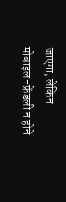जाएगा, लेकिन मोबाइल-फ्रेंडली न होने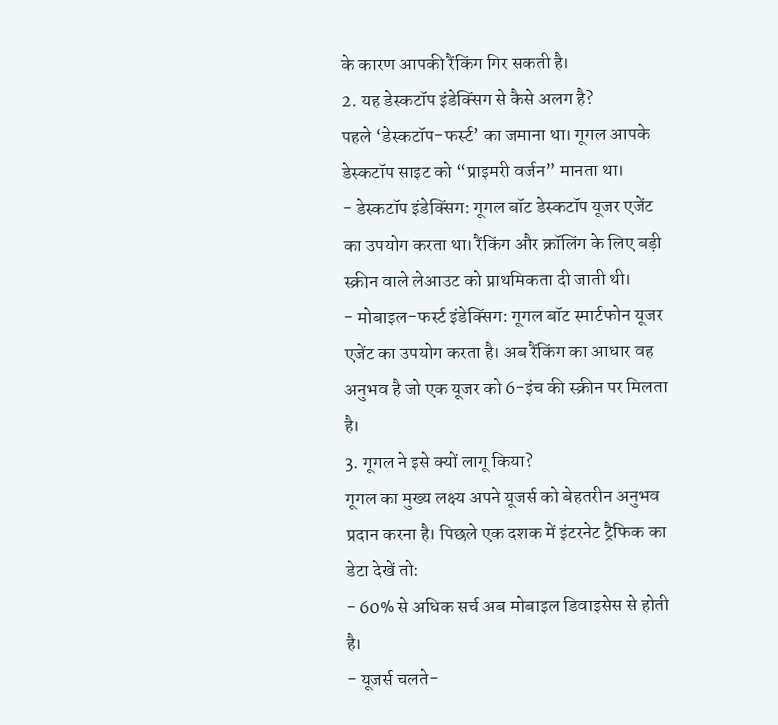के कारण आपकी रैंकिंग गिर सकती है।
2. यह डेस्कटॉप इंडेक्सिंग से कैसे अलग है?
पहले ‘डेस्कटॉप-फर्स्ट’ का जमाना था। गूगल आपके डेस्कटॉप साइट को “प्राइमरी वर्जन” मानता था।
- डेस्कटॉप इंडेक्सिंग: गूगल बॉट डेस्कटॉप यूजर एजेंट का उपयोग करता था। रैंकिंग और क्रॉलिंग के लिए बड़ी स्क्रीन वाले लेआउट को प्राथमिकता दी जाती थी।
- मोबाइल-फर्स्ट इंडेक्सिंग: गूगल बॉट स्मार्टफोन यूजर एजेंट का उपयोग करता है। अब रैंकिंग का आधार वह अनुभव है जो एक यूजर को 6-इंच की स्क्रीन पर मिलता है।
3. गूगल ने इसे क्यों लागू किया?
गूगल का मुख्य लक्ष्य अपने यूजर्स को बेहतरीन अनुभव प्रदान करना है। पिछले एक दशक में इंटरनेट ट्रैफिक का डेटा देखें तो:
- 60% से अधिक सर्च अब मोबाइल डिवाइसेस से होती है।
- यूजर्स चलते-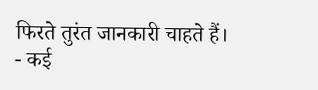फिरते तुरंत जानकारी चाहते हैं।
- कई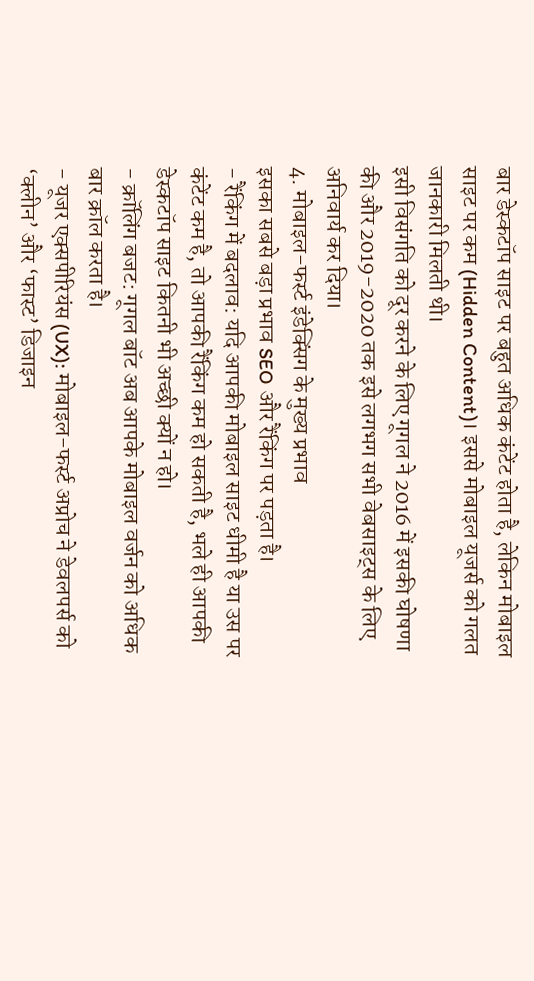बार डेस्कटॉप साइट पर बहुत अधिक कंटेंट होता है, लेकिन मोबाइल साइट पर कम (Hidden Content)। इससे मोबाइल यूजर्स को गलत जानकारी मिलती थी।
इसी विसंगति को दूर करने के लिए गूगल ने 2016 में इसकी घोषणा की और 2019-2020 तक इसे लगभग सभी वेबसाइट्स के लिए अनिवार्य कर दिया।
4. मोबाइल-फर्स्ट इंडेक्सिंग के मुख्य प्रभाव
इसका सबसे बड़ा प्रभाव SEO और रैंकिंग पर पड़ता है।
- रैंकिंग में बदलाव: यदि आपकी मोबाइल साइट धीमी है या उस पर कंटेंट कम है, तो आपकी रैंकिंग कम हो सकती है, भले ही आपकी डेस्कटॉप साइट कितनी भी अच्छी क्यों न हो।
- क्रॉलिंग बजट: गूगल बॉट अब आपके मोबाइल वर्जन को अधिक बार क्रॉल करता है।
- यूजर एक्सपीरियंस (UX): मोबाइल-फर्स्ट अप्रोच ने डेवलपर्स को ‘क्लीन’ और ‘फास्ट’ डिजाइन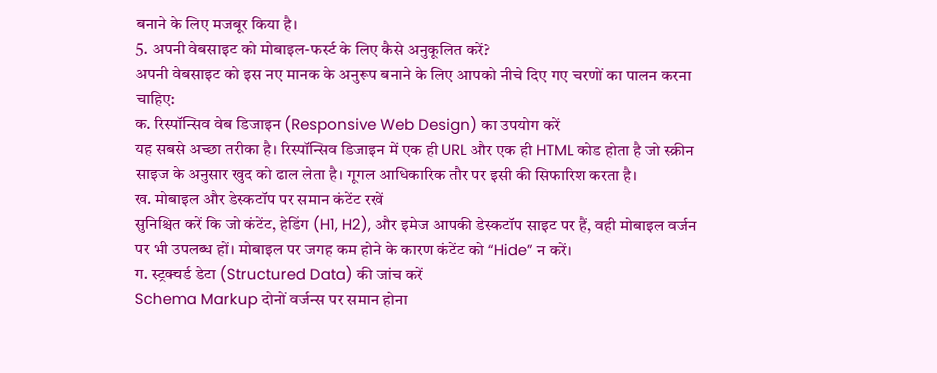बनाने के लिए मजबूर किया है।
5. अपनी वेबसाइट को मोबाइल-फर्स्ट के लिए कैसे अनुकूलित करें?
अपनी वेबसाइट को इस नए मानक के अनुरूप बनाने के लिए आपको नीचे दिए गए चरणों का पालन करना चाहिए:
क. रिस्पॉन्सिव वेब डिजाइन (Responsive Web Design) का उपयोग करें
यह सबसे अच्छा तरीका है। रिस्पॉन्सिव डिजाइन में एक ही URL और एक ही HTML कोड होता है जो स्क्रीन साइज के अनुसार खुद को ढाल लेता है। गूगल आधिकारिक तौर पर इसी की सिफारिश करता है।
ख. मोबाइल और डेस्कटॉप पर समान कंटेंट रखें
सुनिश्चित करें कि जो कंटेंट, हेडिंग (H1, H2), और इमेज आपकी डेस्कटॉप साइट पर हैं, वही मोबाइल वर्जन पर भी उपलब्ध हों। मोबाइल पर जगह कम होने के कारण कंटेंट को “Hide” न करें।
ग. स्ट्रक्चर्ड डेटा (Structured Data) की जांच करें
Schema Markup दोनों वर्जन्स पर समान होना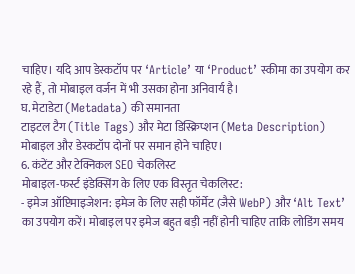चाहिए। यदि आप डेस्कटॉप पर ‘Article’ या ‘Product’ स्कीमा का उपयोग कर रहे हैं, तो मोबाइल वर्जन में भी उसका होना अनिवार्य है।
घ. मेटाडेटा (Metadata) की समानता
टाइटल टैग (Title Tags) और मेटा डिस्क्रिप्शन (Meta Description) मोबाइल और डेस्कटॉप दोनों पर समान होने चाहिए।
6. कंटेंट और टेक्निकल SEO चेकलिस्ट
मोबाइल-फर्स्ट इंडेक्सिंग के लिए एक विस्तृत चेकलिस्ट:
- इमेज ऑप्टिमाइजेशन: इमेज के लिए सही फॉर्मेट (जैसे WebP) और ‘Alt Text’ का उपयोग करें। मोबाइल पर इमेज बहुत बड़ी नहीं होनी चाहिए ताकि लोडिंग समय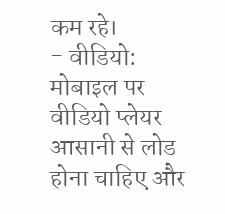कम रहे।
- वीडियो: मोबाइल पर वीडियो प्लेयर आसानी से लोड होना चाहिए और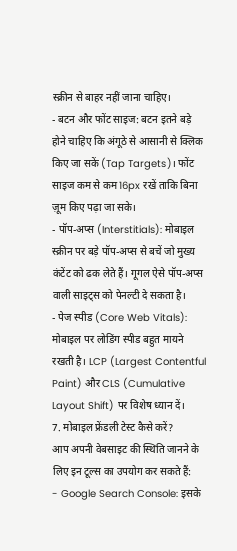स्क्रीन से बाहर नहीं जाना चाहिए।
- बटन और फोंट साइज: बटन इतने बड़े होने चाहिए कि अंगूठे से आसानी से क्लिक किए जा सकें (Tap Targets)। फोंट साइज कम से कम 16px रखें ताकि बिना ज़ूम किए पढ़ा जा सके।
- पॉप-अप्स (Interstitials): मोबाइल स्क्रीन पर बड़े पॉप-अप्स से बचें जो मुख्य कंटेंट को ढक लेते हैं। गूगल ऐसे पॉप-अप्स वाली साइट्स को पेनल्टी दे सकता है।
- पेज स्पीड (Core Web Vitals): मोबाइल पर लोडिंग स्पीड बहुत मायने रखती है। LCP (Largest Contentful Paint) और CLS (Cumulative Layout Shift) पर विशेष ध्यान दें।
7. मोबाइल फ्रेंडली टेस्ट कैसे करें?
आप अपनी वेबसाइट की स्थिति जानने के लिए इन टूल्स का उपयोग कर सकते हैं:
- Google Search Console: इसके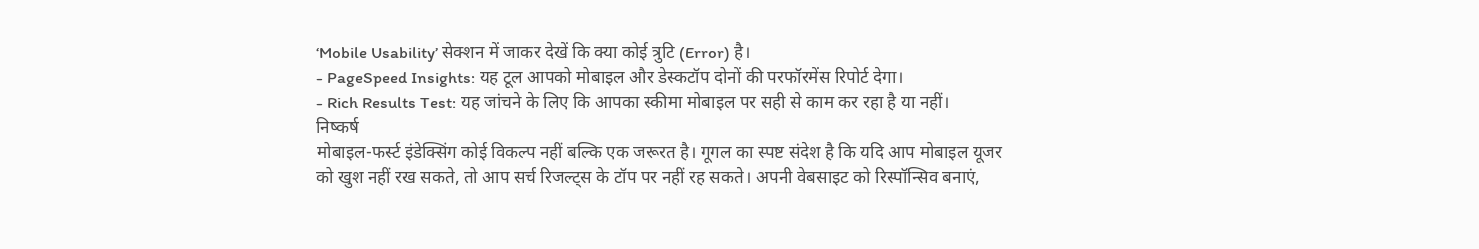‘Mobile Usability’ सेक्शन में जाकर देखें कि क्या कोई त्रुटि (Error) है।
- PageSpeed Insights: यह टूल आपको मोबाइल और डेस्कटॉप दोनों की परफॉरमेंस रिपोर्ट देगा।
- Rich Results Test: यह जांचने के लिए कि आपका स्कीमा मोबाइल पर सही से काम कर रहा है या नहीं।
निष्कर्ष
मोबाइल-फर्स्ट इंडेक्सिंग कोई विकल्प नहीं बल्कि एक जरूरत है। गूगल का स्पष्ट संदेश है कि यदि आप मोबाइल यूजर को खुश नहीं रख सकते, तो आप सर्च रिजल्ट्स के टॉप पर नहीं रह सकते। अपनी वेबसाइट को रिस्पॉन्सिव बनाएं,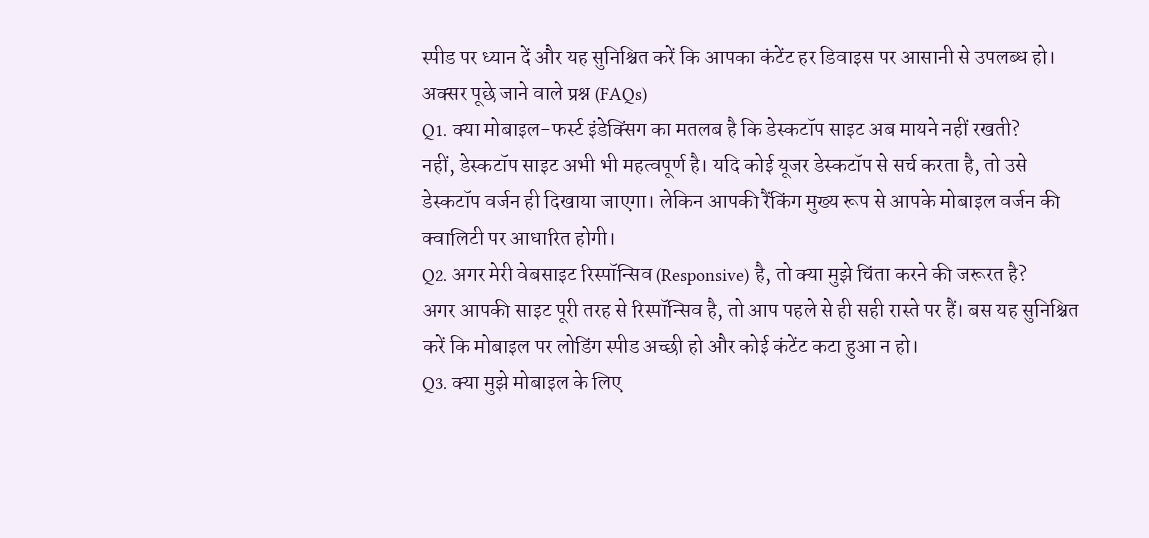स्पीड पर ध्यान दें और यह सुनिश्चित करें कि आपका कंटेंट हर डिवाइस पर आसानी से उपलब्ध हो।
अक्सर पूछे जाने वाले प्रश्न (FAQs)
Q1. क्या मोबाइल-फर्स्ट इंडेक्सिंग का मतलब है कि डेस्कटॉप साइट अब मायने नहीं रखती?
नहीं, डेस्कटॉप साइट अभी भी महत्वपूर्ण है। यदि कोई यूजर डेस्कटॉप से सर्च करता है, तो उसे डेस्कटॉप वर्जन ही दिखाया जाएगा। लेकिन आपकी रैंकिंग मुख्य रूप से आपके मोबाइल वर्जन की क्वालिटी पर आधारित होगी।
Q2. अगर मेरी वेबसाइट रिस्पॉन्सिव (Responsive) है, तो क्या मुझे चिंता करने की जरूरत है?
अगर आपकी साइट पूरी तरह से रिस्पॉन्सिव है, तो आप पहले से ही सही रास्ते पर हैं। बस यह सुनिश्चित करें कि मोबाइल पर लोडिंग स्पीड अच्छी हो और कोई कंटेंट कटा हुआ न हो।
Q3. क्या मुझे मोबाइल के लिए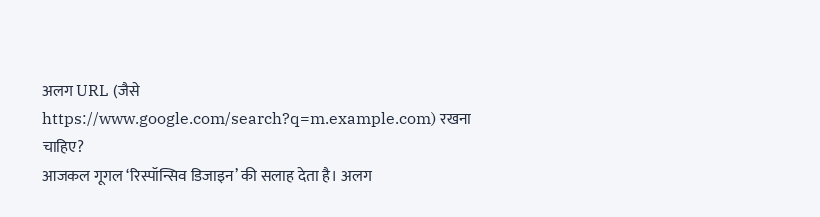अलग URL (जैसे https://www.google.com/search?q=m.example.com) रखना चाहिए?
आजकल गूगल ‘रिस्पॉन्सिव डिजाइन’ की सलाह देता है। अलग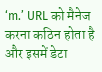‘m.’ URL को मैनेज करना कठिन होता है और इसमें डेटा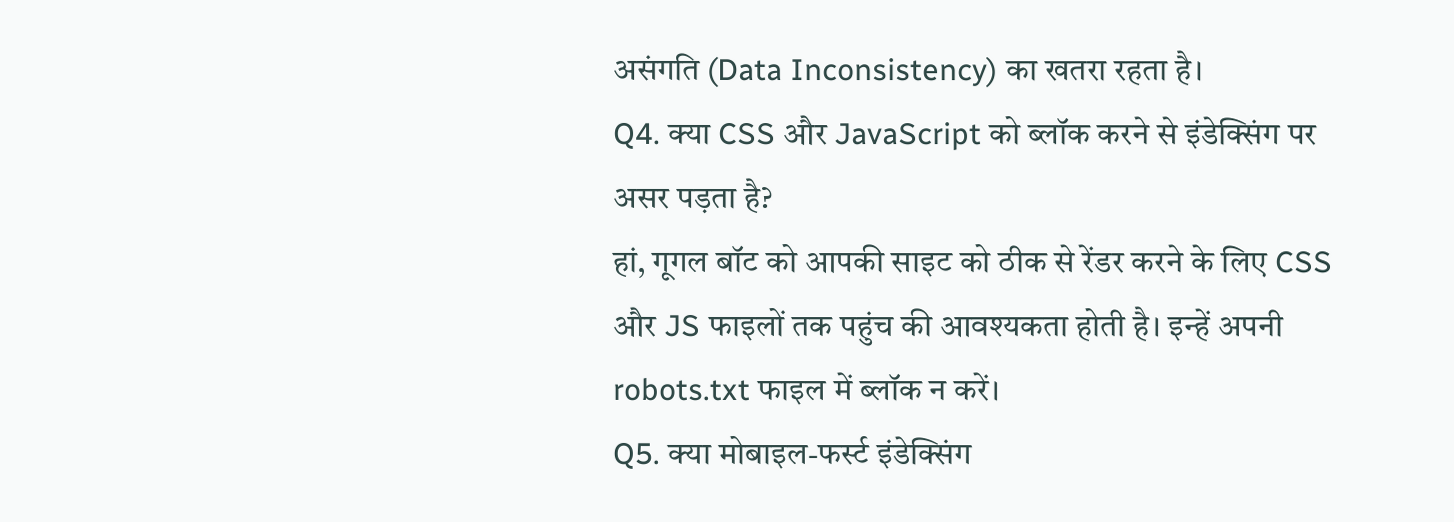असंगति (Data Inconsistency) का खतरा रहता है।
Q4. क्या CSS और JavaScript को ब्लॉक करने से इंडेक्सिंग पर असर पड़ता है?
हां, गूगल बॉट को आपकी साइट को ठीक से रेंडर करने के लिए CSS और JS फाइलों तक पहुंच की आवश्यकता होती है। इन्हें अपनी robots.txt फाइल में ब्लॉक न करें।
Q5. क्या मोबाइल-फर्स्ट इंडेक्सिंग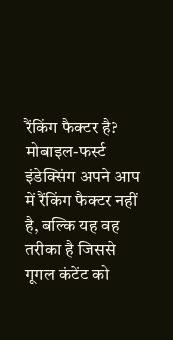रैंकिंग फैक्टर है?
मोबाइल-फर्स्ट इंडेक्सिंग अपने आप में रैंकिंग फैक्टर नहीं है, बल्कि यह वह तरीका है जिससे गूगल कंटेंट को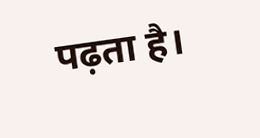पढ़ता है।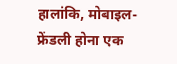हालांकि, मोबाइल-फ्रेंडली होना एक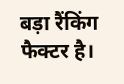बड़ा रैंकिंग फैक्टर है।